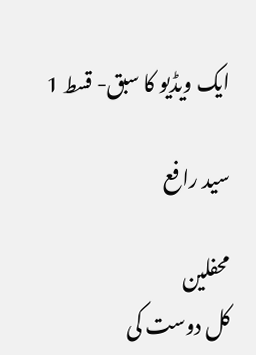ایک ویڈیو کا سبق- قسط 1

سید رافع

محفلین
کل دوست کی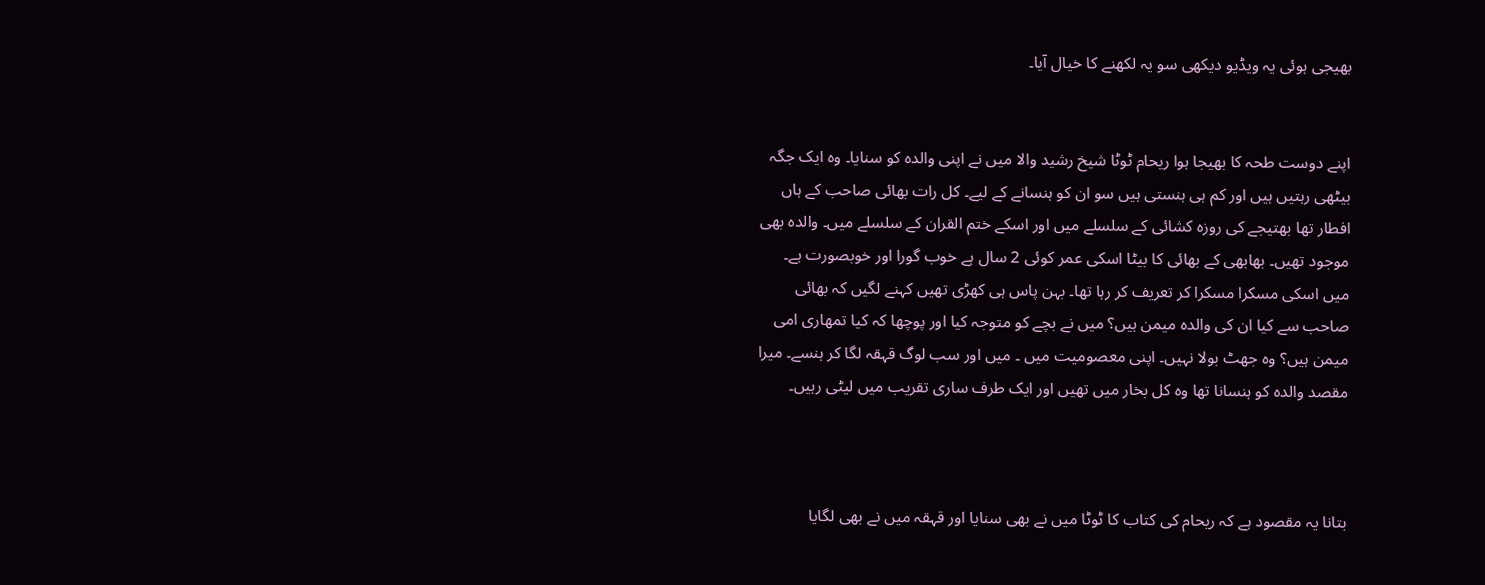بھیجی ہوئی یہ ویڈیو دیکھی سو یہ لکھنے کا خیال آیا۔


اپنے دوست طحہ کا بھیجا ہوا ریحام ٹوٹا شیخ رشید والا میں نے اپنی والدہ کو سنایا۔ وہ ایک جگہ بیٹھی رہتیں ہیں اور کم ہی ہنستی ہیں سو ان کو ہنسانے کے لیے۔ کل رات بھائی صاحب کے ہاں افطار تھا بھتیجے کی روزہ کشائی کے سلسلے میں اور اسکے ختم القران کے سلسلے میں۔ والدہ بھی موجود تھیں۔ بھابھی کے بھائی کا بیٹا اسکی عمر کوئی 2 سال ہے خوب گورا اور خوبصورت ہے۔ میں اسکی مسکرا مسکرا کر تعریف کر رہا تھا۔ بہن پاس ہی کھڑی تھیں کہنے لگیں کہ بھائی صاحب سے کیا ان کی والدہ میمن ہیں؟ میں نے بچے کو متوجہ کیا اور پوچھا کہ کیا تمھاری امی میمن ہیں؟ وہ جھٹ بولا نہیں۔ اپنی معصومیت میں ۔ میں اور سب لوگ قہقہ لگا کر ہنسے۔ میرا مقصد والدہ کو ہنسانا تھا وہ کل بخار میں تھیں اور ایک طرف ساری تقریب میں لیٹی رہیں۔



بتانا یہ مقصود ہے کہ ریحام کی کتاب کا ٹوٹا میں نے بھی سنایا اور قہقہ میں نے بھی لگایا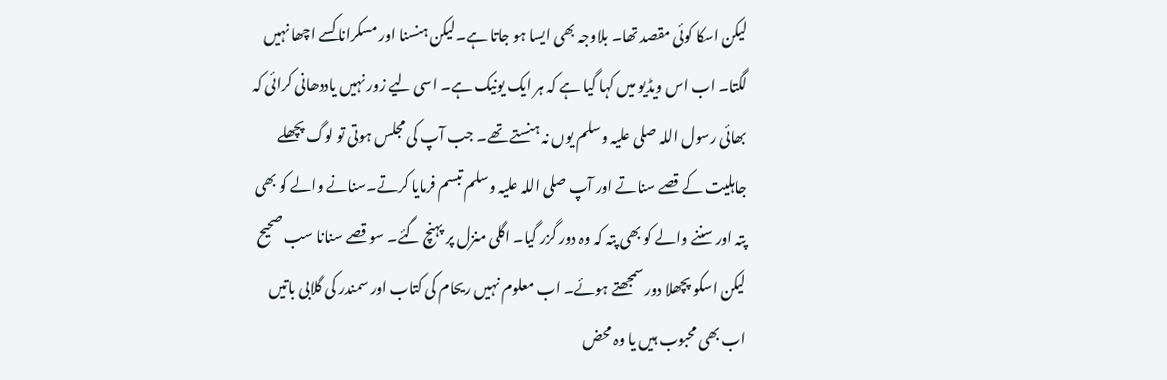لیکن اسکا کوئی مقصد تھا۔ بلاوجہ بھی ایسا ہو جاتا ہے۔لیکن ہنسنا اور مسکرانا کسے اچھا نہیں لگتا۔ اب اس ویڈیو میں کہا گیا ہے کہ ہر ایک یونیک ہے۔ اسی لیے زور نہیں یاددھانی کرائی کہ بھائی رسول اللہ صلی علیہ وسلم یوں نہ ہنستے تھے۔ جب آپ کی مجلس ہوتی تو لوگ پچھلے جاہلیت کے قصے سناتے اور آپ صلی اللہ علیہ وسلم تبسم فرمایا کرتے۔سنانے والے کو بھی پتہ اور سننے والے کو بھی پتہ کہ وہ دور گزر گیا۔ اگلی منزل پر پہنچ گئے۔ سو قصے سنانا سب صحیح لیکن اسکو پچھلا دور سمجھتے ہوئے۔ اب معلوم نہیں ریحام کی کتاب اور سمندر کی گلابی باتیں اب بھی محبوب ہیں یا وہ محض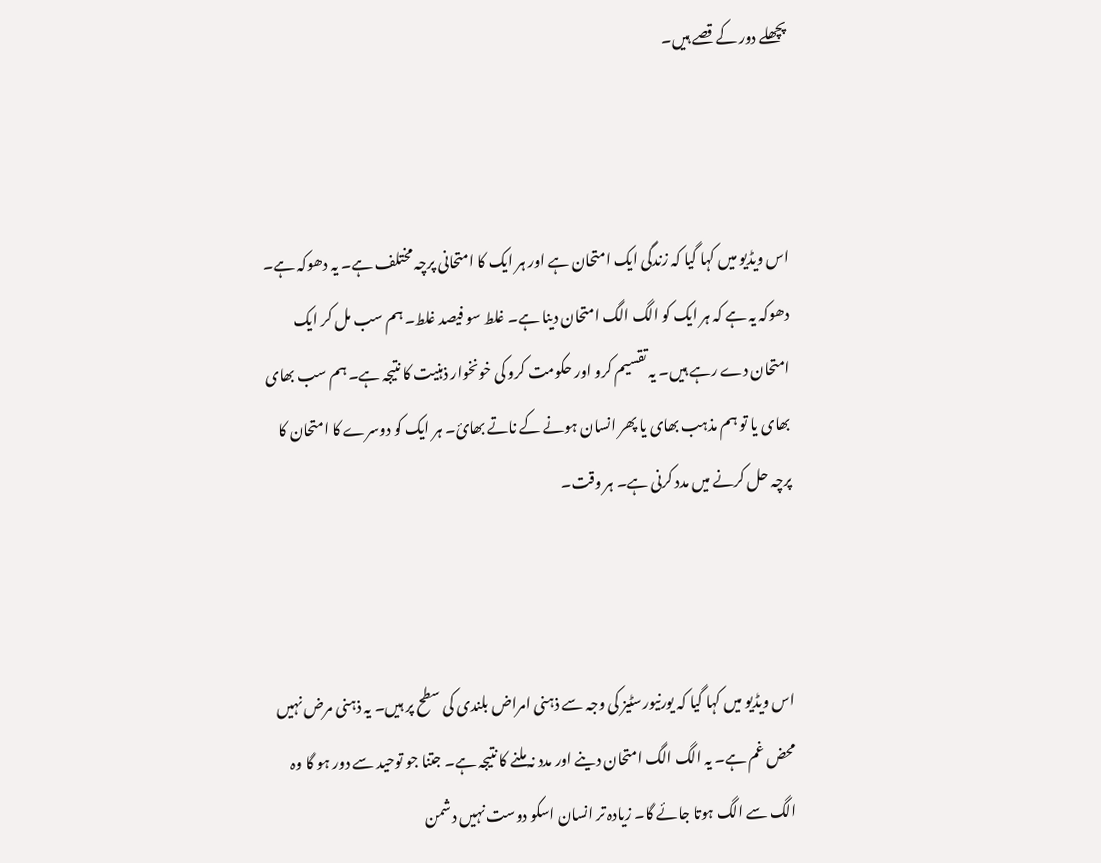پچھلے دور کے قصے ہیں۔



اس ویڈیو میں کہا گیا کہ زندگی ایک امتحان ہے اور ہر ایک کا امتحانی پرچہ مختلف ہے۔ یہ دھوکہ ہے۔ دھوکہ یہ ہے کہ ہر ایک کو الگ الگ امتحان دینا ہے۔ غلط سو فیصد غلط۔ ہم سب مل کر ایک امتحان دے رہے ہیں۔ یہ تقسیم کرو اور حکومت کرو کی خونخوار ذہنیت کا نتیجہ ہے۔ ہم سب بھای بھای یا تو ہم مذہب بھای یا پھر انسان ہونے کے ناتے بھائ۔ ہر ایک کو دوسرے کا امتحان کا پرچہ حل کرنے میں مدد کرنی ہے۔ ہر وقت۔



اس ویڈیو میں کہا گیا کہ یورنیورسٹیز کی وجہ سے ذہنی امراض بلندی کی سطح پر ہیں۔ یہ ذہنی مرض نہیں محض غم ہے۔ یہ الگ الگ امتحان دینے اور مدد نہ ملنے کا نتیجہ ہے۔ جتنا جو توحید سے دور ہو گا وہ الگ سے الگ ہوتا جائے گا۔ زیادہ تر انسان اسکو دوست نہیں دشمن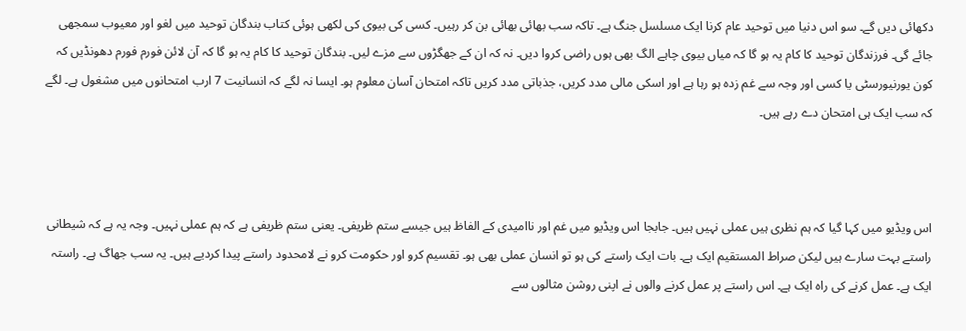دکھائی دیں گے۔ سو اس دنیا میں توحید عام کرنا ایک مسلسل جنگ ہے۔ تاکہ سب بھائی بھائی بن کر رہیں۔ کسی کی بیوی کی لکھی ہوئی کتاب بندگان توحید میں لغو اور معیوب سمجھی جائے گی۔ فرزندگان توحید کا کام یہ ہو گا کہ میاں بیوی چاہے الگ بھی ہوں راضی کروا دیں۔ نہ کہ ان کے جھگڑوں سے مزے لیں۔ بندگان توحید کا کام یہ ہو گا کہ آن لائن فورم فورم دھونڈیں کہ کون یورنیورسٹی یا کسی اور وجہ سے غم زدہ ہو رہا ہے اور اسکی مالی مدد کریں، جذباتی مدد کریں تاکہ امتحان آسان معلوم ہو۔ ایسا نہ لگے کہ انسانیت 7 ارب امتحانوں میں مشغول ہے۔ لگے کہ سب ایک ہی امتحان دے رہے ہیں۔



اس ویڈیو میں کہا گیا کہ ہم نظری ہیں عملی نہیں ہیں۔ جابجا اس ویڈیو میں غم اور ناامیدی کے الفاظ ہیں جیسے ستم ظریفی۔ یعنی ستم ظریفی ہے کہ ہم عملی نہیں۔ وجہ یہ ہے کہ شیطانی راستے بہت سارے ہیں لیکن صراط المستقیم ایک ہے۔ بات ایک راستے کی ہو تو انسان عملی بھی ہو۔ تقسیم کرو اور حکومت کرو نے لامحدود راستے پیدا کردیے ہیں۔ یہ سب جھاگ ہے۔ راستہ ایک ہے۔ عمل کرنے کی راہ ایک ہے۔ اس راستے پر عمل کرنے والوں نے اپنی روشن مثالوں سے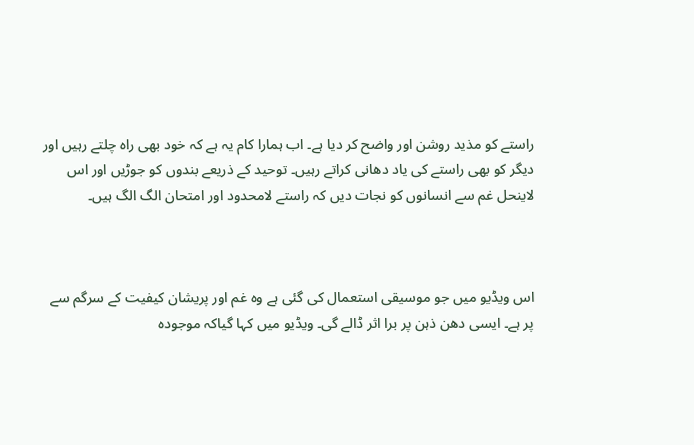راستے کو مذید روشن اور واضح کر دیا ہے۔ اب ہمارا کام یہ ہے کہ خود بھی راہ چلتے رہیں اور دیگر کو بھی راستے کی یاد دھانی کراتے رہیں۔ توحید کے ذریعے بندوں کو جوڑیں اور اس لاینحل غم سے انسانوں کو نجات دیں کہ راستے لامحدود اور امتحان الگ الگ ہیں۔



اس ویڈیو میں جو موسیقی استعمال کی گئی ہے وہ غم اور پریشان کیفیت کے سرگم سے پر ہے۔ ایسی دھن ذہن پر برا اثر ڈالے گی۔ ویڈیو میں کہا گیاکہ موجودہ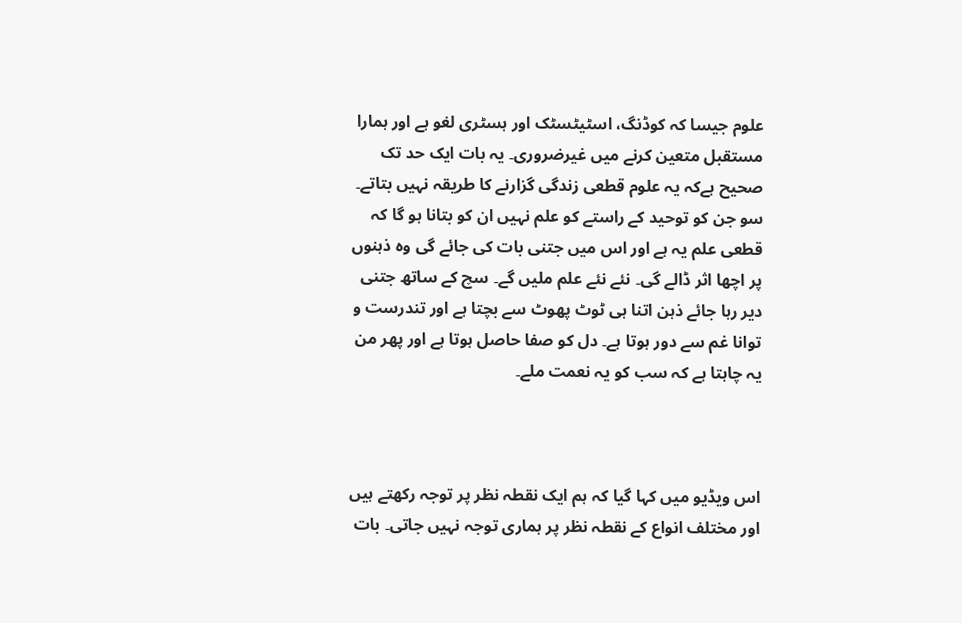علوم جیسا کہ کوڈنگ، اسٹیٹسٹک اور ہسٹری لغو ہے اور ہمارا مستقبل متعین کرنے میں غیرضروری۔ یہ بات ایک حد تک صحیح ہےکہ یہ علوم قطعی زندگی گزارنے کا طریقہ نہیں بتاتے۔ سو جن کو توحید کے راستے کو علم نہیں ان کو بتانا ہو گا کہ قطعی علم یہ ہے اور اس میں جتنی بات کی جائے گی وہ ذہنوں پر اچھا اثر ڈالے گی۔ نئے نئے علم ملیں گے۔ سچ کے ساتھ جتنی دیر رہا جائے ذہن اتنا ہی ٹوٹ پھوٹ سے بچتا ہے اور تندرست و توانا غم سے دور ہوتا ہے۔ دل کو صفا حاصل ہوتا ہے اور پھر من یہ چاہتا ہے کہ سب کو یہ نعمت ملے۔



اس ویڈیو میں کہا گیا کہ ہم ایک نقطہ نظر پر توجہ رکھتے ہیں اور مختلف انواع کے نقطہ نظر پر ہماری توجہ نہیں جاتی۔ بات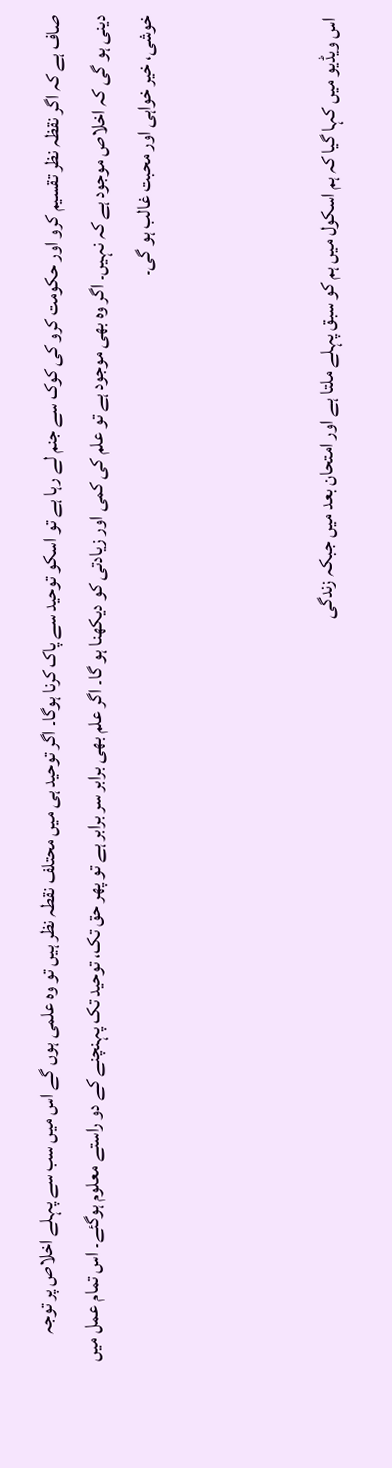صاف ہے کہ اگر نقظہ نظر تقسیم کرو اور حکومت کرو کی کوک سے جنم لے رہا ہے تو اسکو توحید سے پاک کرنا ہوگا۔ اگر توحید ہی میں محتلف نقطہ نظر ہیں تو وہ علمی ہوں گے اس میں سب سے پہلے اخلاص پر توجہ دینی ہو گی کہ اخلاص موجود ہے کہ نہیں۔ اگر وہ بھی موجود ہے تو علم کی کمی اور زیادتی کو دیکھنا ہو گا۔ اگر علم بھی برابر سر برابر ہے تو پھر حق تک، توحید تک پہنچنے کے دو راستے معلوم ہوگئے۔ اس تمام عمل میں خوشی، خیر خواہی اور محبت غالب ہو گی۔



اس ویڈیو میں کہا گیا کہ ہم اسکول میں ہم کو سبق پہلے ملتا ہے اور امتحان بعد میں جبکہ زندگی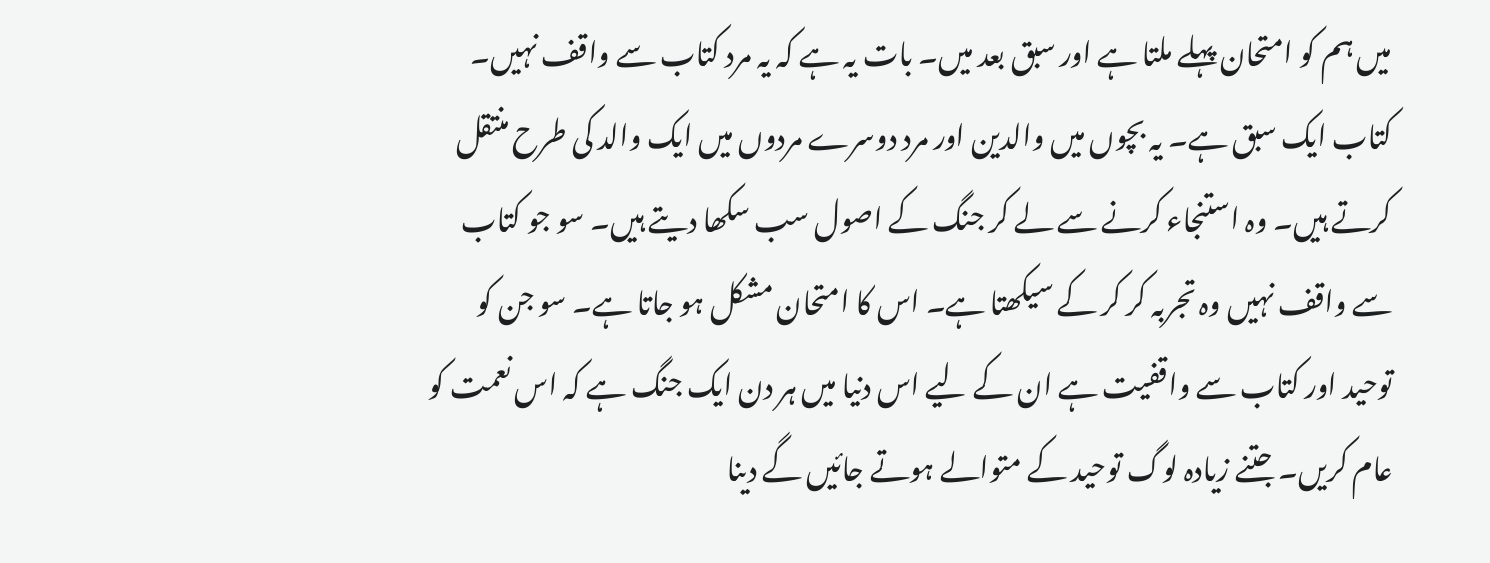میں ہم کو امتحان پہلے ملتا ہے اور سبق بعد میں۔ بات یہ ہے کہ یہ مرد کتاب سے واقف نہیں۔ کتاب ایک سبق ہے۔ یہ بچوں میں والدین اور مرد دوسرے مردوں میں ایک والد کی طرح منتقل کرتے ہیں۔ وہ استنجاء کرنے سے لے کر جنگ کے اصول سب سکھا دیتے ہیں۔ سو جو کتاب سے واقف نہیں وہ تجربہ کر کر کے سیکھتا ہے۔ اس کا امتحان مشکل ہو جاتا ہے۔ سو جن کو توحید اور کتاب سے واقفیت ہے ان کے لیے اس دنیا میں ہر دن ایک جنگ ہے کہ اس نعمت کو عام کریں۔ جتنے زیادہ لوگ توحید کے متوالے ہوتے جائیں گے دینا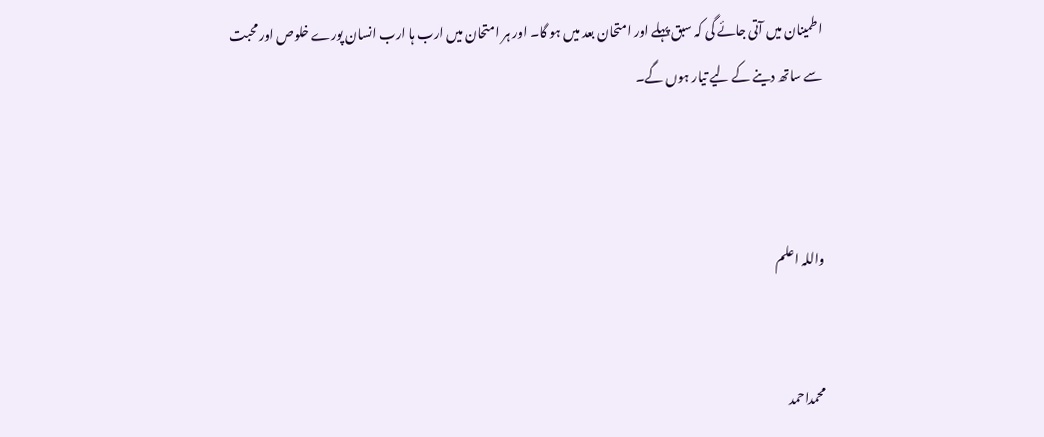اطمینان میں آتی جائے گی کہ سبق پہلے اور امتحان بعد میں ہو گا۔ اور ہر امتحان میں ارب ہا ارب انسان پورے خلوص اور محبت سے ساتھ دینے کے لیے تیار ہوں گے۔



واللہ اعلم


محمداحمد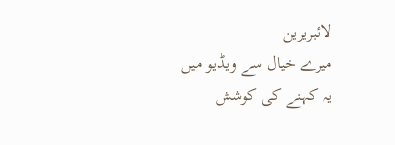لائبریرین
میرے خیال سے ویڈیو میں یہ کہنے کی کوشش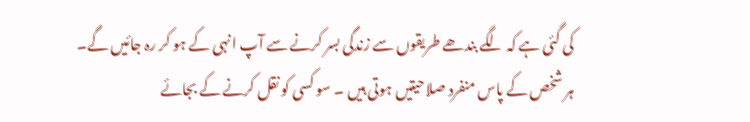کی گئی ہے کہ لگے بندھے طریقوں سے زندگی بسر کرنے سے آپ انہی کے ہو کر رہ جائیں گے۔ ہر شخص کے پاس منفرد صلاحیتیں ہوتی ہیں ۔ سو کسی کو نقل کرنے کے بجائے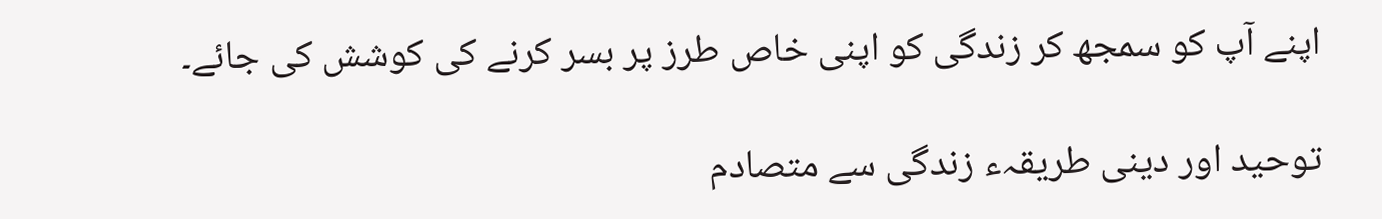اپنے آپ کو سمجھ کر زندگی کو اپنی خاص طرز پر بسر کرنے کی کوشش کی جائے۔

توحید اور دینی طریقہء زندگی سے متصادم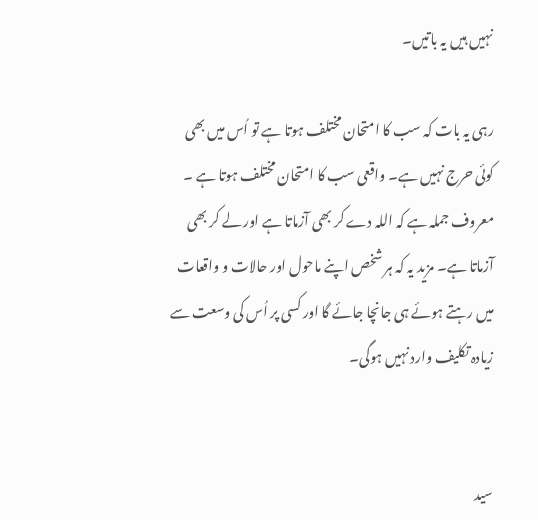نہیں ہیں یہ باتیں۔

رہی یہ بات کہ سب کا امتحان مختلف ہوتا ہے تو اُس میں بھی کوئی حرج نہیں ہے۔ واقعی سب کا امتحان مختلف ہوتا ہے ۔ معروف جملہ ہے کہ اللہ دے کر بھی آزماتا ہے اور لے کر بھی آزماتا ہے۔ مزید یہ کہ ہر شخص اپنے ماحول اور حالات و واقعات میں رہتے ہوئے ہی جانچا جائے گا اور کسی پر اُس کی وسعت سے زیادہ تکلیف وارد نہیں ہوگی۔


سید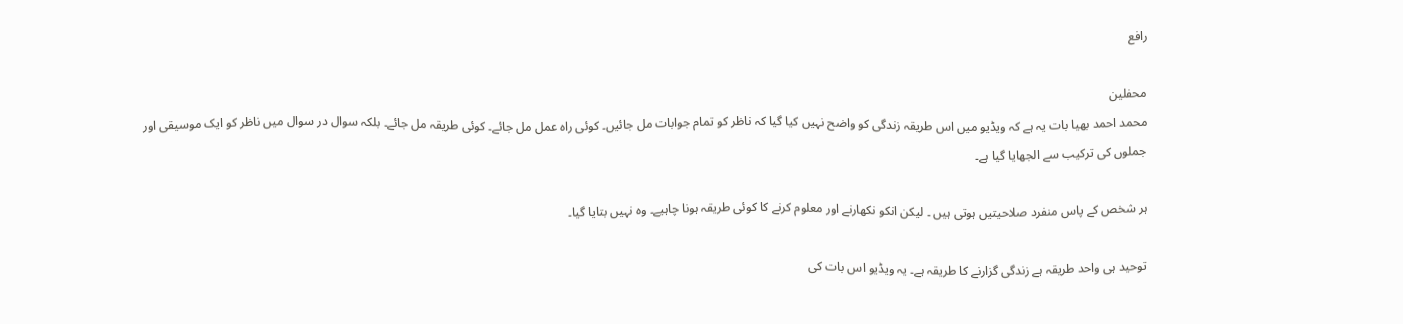رافع

محفلین
محمد احمد بھیا بات یہ ہے کہ ویڈیو میں اس طریقہ زندگی کو واضح نہیں کیا گیا کہ ناظر کو تمام جوابات مل جائیں۔ کوئی راہ عمل مل جائے۔ کوئی طریقہ مل جائے۔ بلکہ سوال در سوال میں ناظر کو ایک موسیقی اور جملوں کی ترکیب سے الجھایا گیا ہے۔

ہر شخص کے پاس منفرد صلاحیتیں ہوتی ہیں ۔ لیکن انکو نکھارنے اور معلوم کرنے کا کوئی طریقہ ہونا چاہیے۔ وہ نہیں بتایا گیا۔

توحید ہی واحد طریقہ ہے زندگی گزارنے کا طریقہ ہے۔ یہ ویڈیو اس بات کی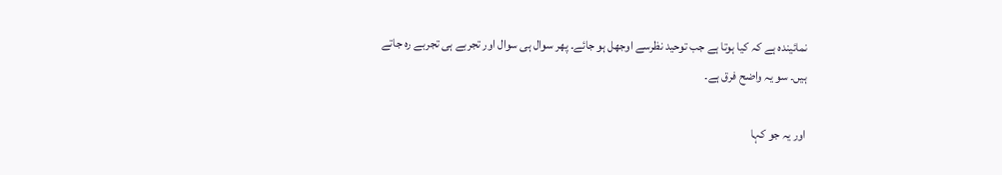نمائیندہ ہے کہ کیا ہوتا ہے جب توحید نظرسے اوجھل ہو جائے۔ پھر سوال ہی سوال اور تجربے ہی تجربے رہ جاتے ہیں۔ سو یہ واضح فرق ہے۔

اور یہ جو کہا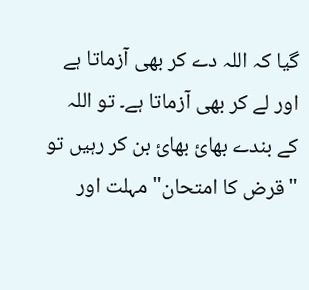گیا کہ اللہ دے کر بھی آزماتا ہے اور لے کر بھی آزماتا ہے۔ تو اللہ کے بندے بھائ بھائ بن کر رہیں تو "قرض کا امتحان" مہلت اور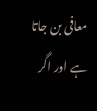معافی بن جاتا ہے اور اگر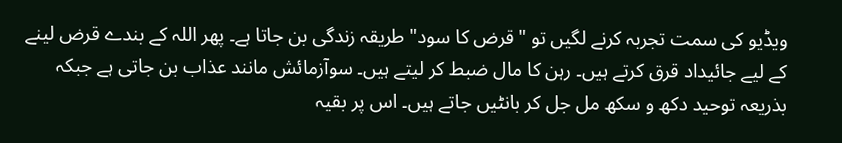ویڈیو کی سمت تجربہ کرنے لگیں تو "قرض کا سود" طریقہ زندگی بن جاتا ہے۔ پھر اللہ کے بندے قرض لینے کے لیے جائیداد قرق کرتے ہیں۔ رہن کا مال ضبط کر لیتے ہیں۔ سوآزمائش مانند عذاب بن جاتی ہے جبکہ بذریعہ توحید دکھ و سکھ مل جل کر بانٹیں جاتے ہیں۔ اس پر بقیہ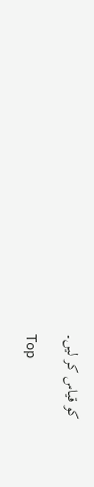کو قیاس کر لیں۔

Top